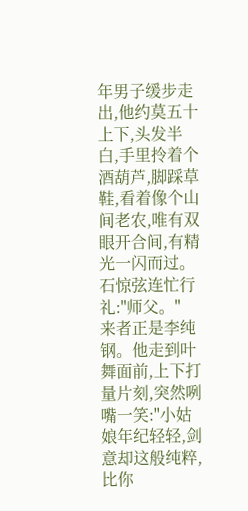年男子缓步走出,他约莫五十上下,头发半白,手里拎着个酒葫芦,脚踩草鞋,看着像个山间老农,唯有双眼开合间,有精光一闪而过。
石惊弦连忙行礼:"师父。"
来者正是李纯钢。他走到叶舞面前,上下打量片刻,突然咧嘴一笑:"小姑娘年纪轻轻,剑意却这般纯粹,比你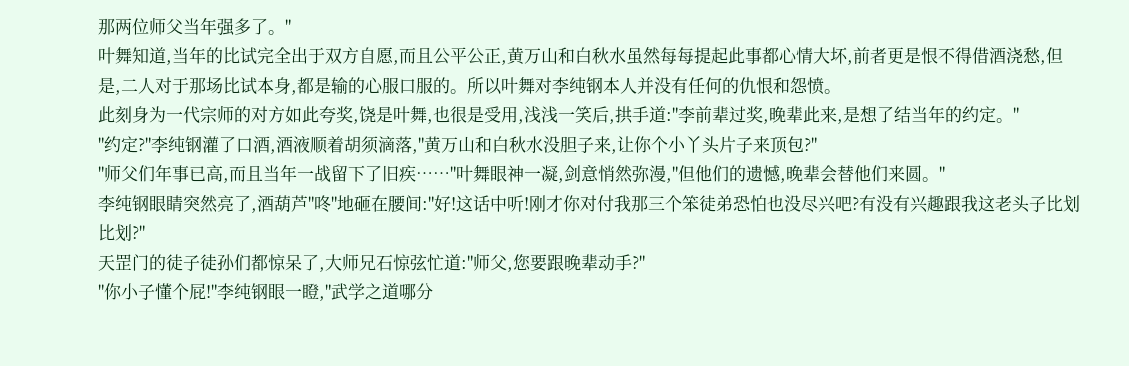那两位师父当年强多了。"
叶舞知道,当年的比试完全出于双方自愿,而且公平公正,黄万山和白秋水虽然每每提起此事都心情大坏,前者更是恨不得借酒浇愁,但是,二人对于那场比试本身,都是输的心服口服的。所以叶舞对李纯钢本人并没有任何的仇恨和怨愤。
此刻身为一代宗师的对方如此夸奖,饶是叶舞,也很是受用,浅浅一笑后,拱手道:"李前辈过奖,晚辈此来,是想了结当年的约定。"
"约定?"李纯钢灌了口酒,酒液顺着胡须滴落,"黄万山和白秋水没胆子来,让你个小丫头片子来顶包?"
"师父们年事已高,而且当年一战留下了旧疾……"叶舞眼神一凝,剑意悄然弥漫,"但他们的遗憾,晚辈会替他们来圆。"
李纯钢眼睛突然亮了,酒葫芦"咚"地砸在腰间:"好!这话中听!刚才你对付我那三个笨徒弟恐怕也没尽兴吧?有没有兴趣跟我这老头子比划比划?"
天罡门的徒子徒孙们都惊呆了,大师兄石惊弦忙道:"师父,您要跟晚辈动手?"
"你小子懂个屁!"李纯钢眼一瞪,"武学之道哪分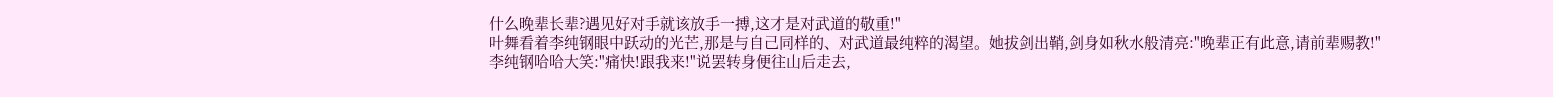什么晚辈长辈?遇见好对手就该放手一搏,这才是对武道的敬重!"
叶舞看着李纯钢眼中跃动的光芒,那是与自己同样的、对武道最纯粹的渴望。她拔剑出鞘,剑身如秋水般清亮:"晚辈正有此意,请前辈赐教!"
李纯钢哈哈大笑:"痛快!跟我来!"说罢转身便往山后走去,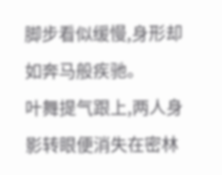脚步看似缓慢,身形却如奔马般疾驰。
叶舞提气跟上,两人身影转眼便消失在密林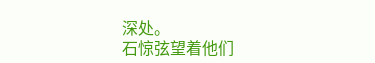深处。
石惊弦望着他们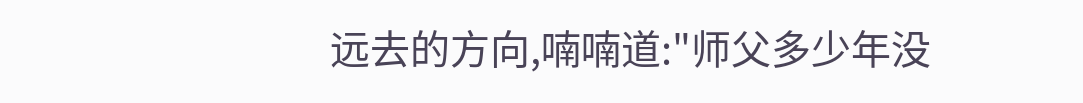远去的方向,喃喃道:"师父多少年没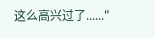这么高兴过了......"